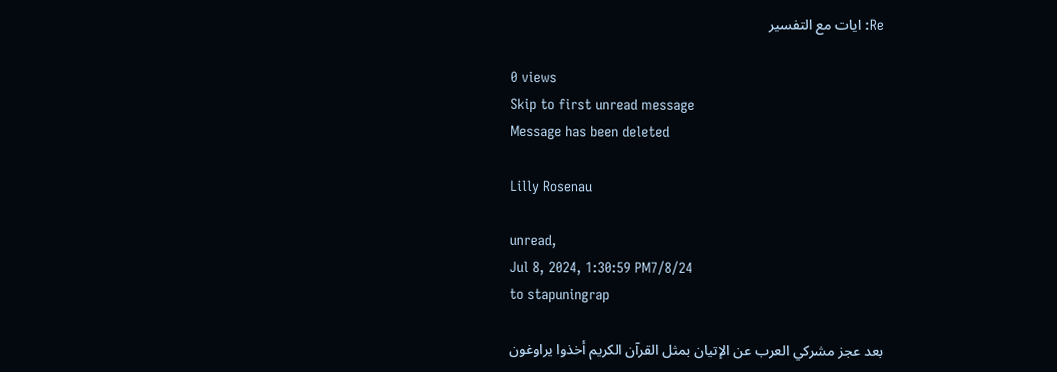Re: ايات مع التفسير

0 views
Skip to first unread message
Message has been deleted

Lilly Rosenau

unread,
Jul 8, 2024, 1:30:59 PM7/8/24
to stapuningrap

بعد عجز مشركي العرب عن الإتيان بمثل القرآن الكريم أخذوا يراوغون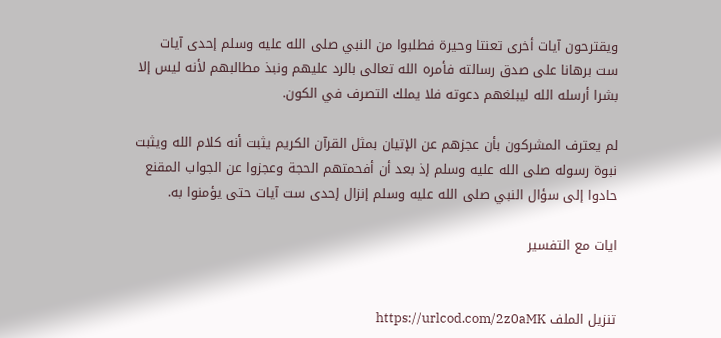ويقترحون آيات أخرى تعنتا وحيرة فطلبوا من النبي صلى الله عليه وسلم إحدى آيات ست برهانا على صدق رسالته فأمره الله تعالى بالرد عليهم ونبذ مطالبهم لأنه ليس إلا بشرا أرسله الله ليبلغهم دعوته فلا يملك التصرف في الكون.

لم يعترف المشركون بأن عجزهم عن الإتيان بمثل القرآن الكريم يثبت أنه كلام الله ويثبت نبوة رسوله صلى الله عليه وسلم إذ بعد أن أفحمتهم الحجة وعجزوا عن الجواب المقنع حادوا إلى سؤال النبي صلى الله عليه وسلم إنزال إحدى ست آيات حتى يؤمنوا به.

ايات مع التفسير


تنزيل الملف https://urlcod.com/2z0aMK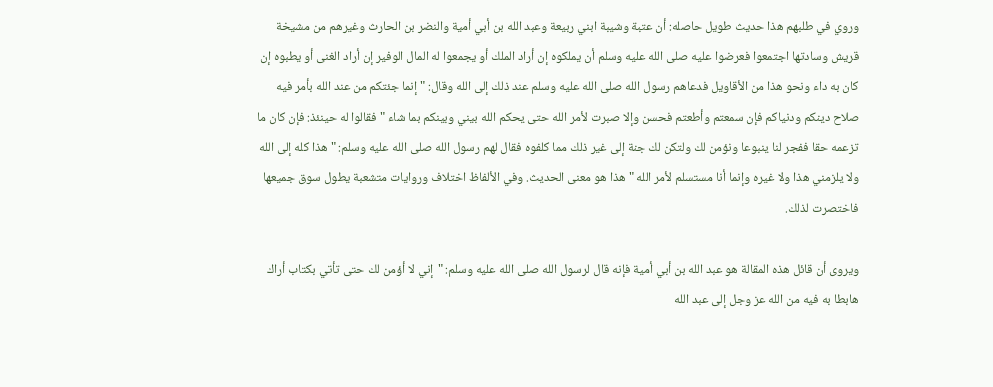وروي في طلبهم هذا حديث طويل حاصله: أن عتبة وشيبة ابني ربيعة وعبد الله بن أبي أمية والنضر بن الحارث وغيرهم من مشيخة قريش وسادتها اجتمعوا فعرضوا عليه صلى الله عليه وسلم أن يملكوه إن أراد الملك أو يجمعوا له المال الوفير إن أراد الغنى أو يطبوه إن كان به داء ونحو هذا من الأقاويل فدعاهم رسول الله صلى الله عليه وسلم عند ذلك إلى الله وقال: " إنما جئتكم من عند الله بأمر فيه صلاح دينكم ودنياكم فإن سمعتم وأطعتم فحسن وإلا صبرت لأمر الله حتى يحكم الله بيني وبينكم بما شاء " فقالوا له حينئذ: فإن كان ما تزعمه حقا ففجر لنا ينبوعا ونؤمن لك ولتكن لك جنة إلى غير ذلك مما كلفوه فقال لهم رسول الله صلى الله عليه وسلم: " هذا كله إلى الله ولا يلزمني هذا ولا غيره وإنما أنا مستسلم لأمر الله " هذا هو معنى الحديث. وفي الألفاظ اختلاف وروايات متشعبة يطول سوق جميعها فاختصرت لذلك.

ويروى أن قائل هذه المقالة هو عبد الله بن أبي أمية فإنه قال لرسول الله صلى الله عليه وسلم: "إني لا أؤمن لك حتى تأتي بكتاب أراك هابطا به فيه من الله عز وجل إلى عبد الله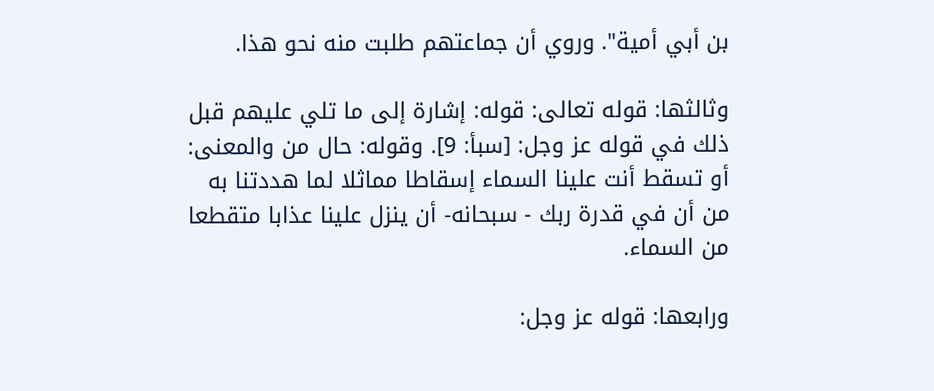بن أبي أمية". وروي أن جماعتهم طلبت منه نحو هذا.

وثالثها: قوله تعالى: قوله: إشارة إلى ما تلي عليهم قبل ذلك في قوله عز وجل: [سبأ: 9]. وقوله: حال من والمعنى: أو تسقط أنت علينا السماء إسقاطا مماثلا لما هددتنا به من أن في قدرة ربك - سبحانه- أن ينزل علينا عذابا متقطعا من السماء.

ورابعها: قوله عز وجل: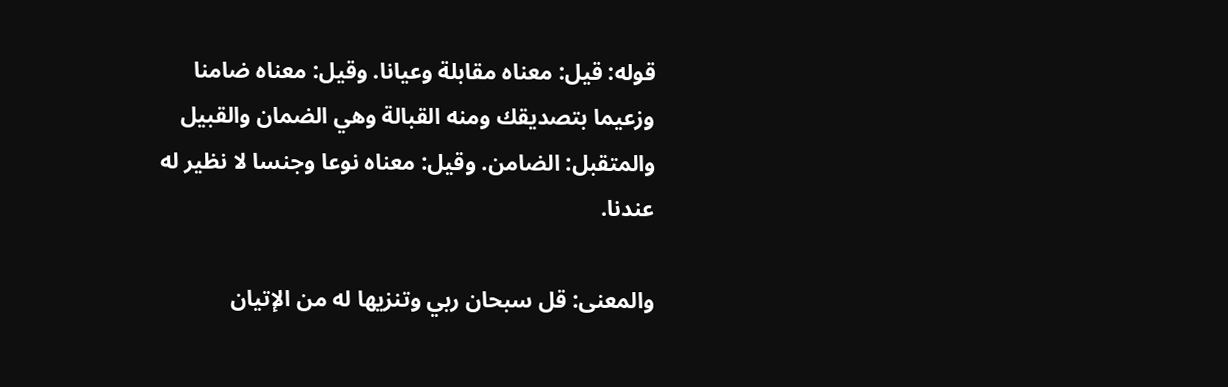قوله: قيل: معناه مقابلة وعيانا. وقيل: معناه ضامنا وزعيما بتصديقك ومنه القبالة وهي الضمان والقبيل والمتقبل: الضامن. وقيل: معناه نوعا وجنسا لا نظير له عندنا.

والمعنى: قل سبحان ربي وتنزيها له من الإتيان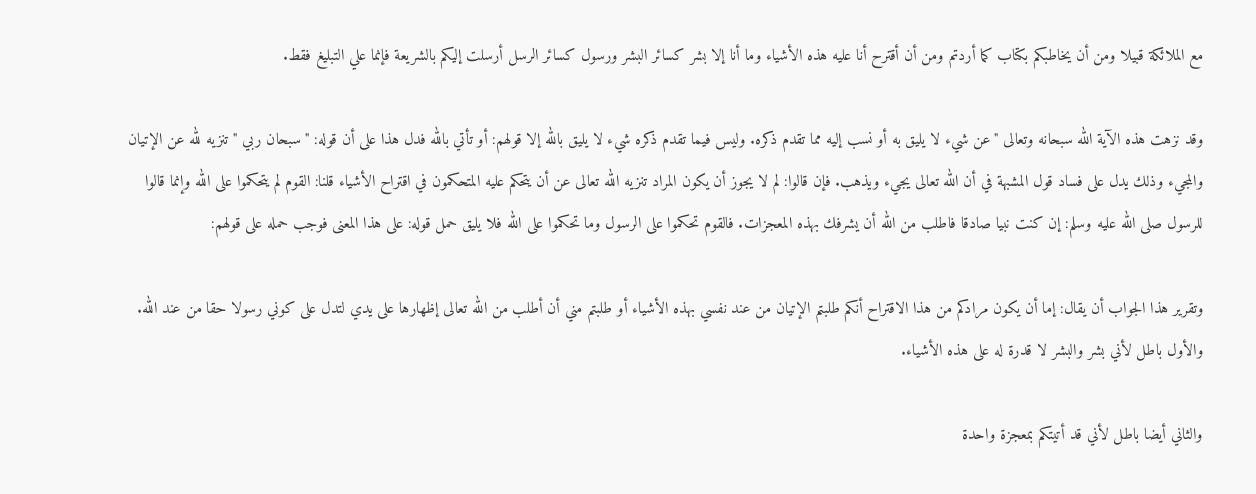مع الملائكة قبيلا ومن أن يخاطبكم بكتاب كما أردتم ومن أن أقترح أنا عليه هذه الأشياء وما أنا إلا بشر كسائر البشر ورسول كسائر الرسل أرسلت إليكم بالشريعة فإنما علي التبليغ فقط.

وقد نزهت هذه الآية الله سبحانه وتعالى "عن شيء لا يليق به أو نسب إليه مما تقدم ذكره. وليس فيما تقدم ذكره شيء لا يليق بالله إلا قولهم: أو تأتي بالله فدل هذا على أن قوله: " سبحان ربي " تنزيه لله عن الإتيان والمجيء وذلك يدل على فساد قول المشبهة في أن الله تعالى يجيء ويذهب. فإن قالوا: لم لا يجوز أن يكون المراد تنزيه الله تعالى عن أن يتحكم عليه المتحكمون في اقتراح الأشياء قلنا: القوم لم يتحكموا على الله وإنما قالوا للرسول صلى الله عليه وسلم: إن كنت نبيا صادقا فاطلب من الله أن يشرفك بهذه المعجزات. فالقوم تحكموا على الرسول وما تحكموا على الله فلا يليق حمل قوله: على هذا المعنى فوجب حمله على قولهم:

وتقرير هذا الجواب أن يقال: إما أن يكون مرادكم من هذا الاقتراح أنكم طلبتم الإتيان من عند نفسي بهذه الأشياء أو طلبتم مني أن أطلب من الله تعالى إظهارها على يدي لتدل على كوني رسولا حقا من عند الله. والأول باطل لأني بشر والبشر لا قدرة له على هذه الأشياء.

والثاني أيضا باطل لأني قد أتيتكم بمعجزة واحدة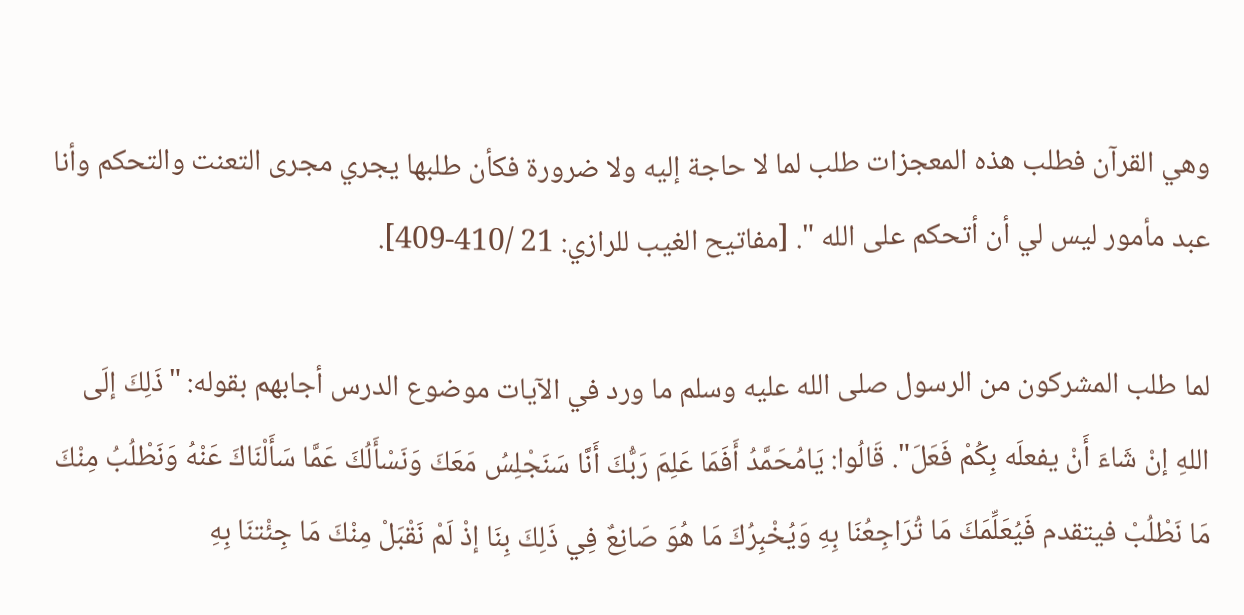وهي القرآن فطلب هذه المعجزات طلب لما لا حاجة إليه ولا ضرورة فكأن طلبها يجري مجرى التعنت والتحكم وأنا عبد مأمور ليس لي أن أتحكم على الله ". [مفاتيح الغيب للرازي: 21 /410-409].

لما طلب المشركون من الرسول صلى الله عليه وسلم ما ورد في الآيات موضوع الدرس أجابهم بقوله: "ذَلِكَ إلَى اللهِ إنْ شَاءَ أَنْ يفعلَه بِكُمْ فَعَلَ". قَالُوا: يَامُحَمَّدُ أَفَمَا عَلِمَ رَبُّكَ أَنَّا سَنَجْلِسُ مَعَكَ وَنَسْأَلُكَ عَمَّا سَأَلْنَاكَ عَنْهُ وَنَطْلُبُ مِنْكَ مَا نَطْلُبْ فيتقدم فَيُعَلِّمَكَ مَا تُرَاجِعُنَا بِهِ وَيُخْبِرُكَ مَا هُوَ صَانِعٌ فِي ذَلِكَ بِنَا إذْ لَمْ نَقْبَلْ مِنْكَ مَا جِئْتنَا بِهِ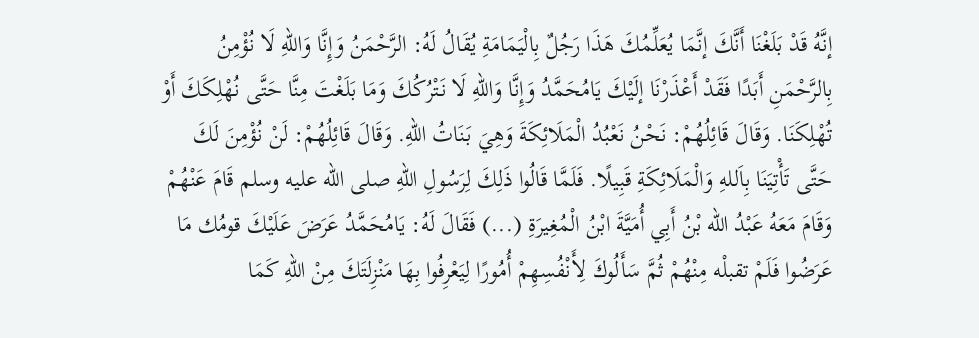إنَّهُ قَدْ بَلَغْنَا أَنَّكَ إنَّمَا يُعَلِّمُكَ هَذَا رَجُلٌ بِالْيَمَامَةِ يُقَالُ لَهُ: الرَّحْمَنُ وَإِنَّا وَاللهِ لَا نُؤْمِنُ بِالرَّحْمَنِ أَبَدًا فَقَدْ أَعْذَرْنَا إلَيْكَ يَامُحَمَّدُ وَإِنَّا وَاللهِ لَا نَتْرُكُكَ وَمَا بَلَغْتَ مِنَّا حَتَّى نُهْلِكَكَ أَوْ تُهْلِكَنَا. وَقَالَ قَائِلُهُمْ: نَحْنُ نَعْبُدُ الْمَلَائِكَةَ وَهِيَ بَنَاتُ اللهِ. وَقَالَ قَائِلُهُمْ: لَنْ نُؤْمِنَ لَكَ حَتَّى تَأْتِيَنَا بِاَللهِ وَالْمَلَائِكَةِ قَبِيلًا. فَلَمَّا قَالُوا ذَلِكَ لِرَسُولِ اللهِ صلى الله عليه وسلم قَامَ عَنْهُمْ وَقَامَ مَعَهُ عَبْدُ الله بْنُ أَبِي أُمَيَّةَ ابْنُ الْمُغِيرَةِ (...) فَقَالَ لَهُ: يَامُحَمَّدُ عَرَضَ عَلَيْكَ قومُك مَا عَرَضُوا فَلَمْ تقبلْه مِنْهُمْ ثُمَّ سَأَلُوكَ لِأَنْفُسِهِمْ أُمُورًا لِيَعْرِفُوا بِهَا مَنْزِلَتَكَ مِنْ اللهِ كَمَا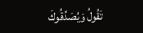تَقُولُ وَيُصَدِّقُوكَ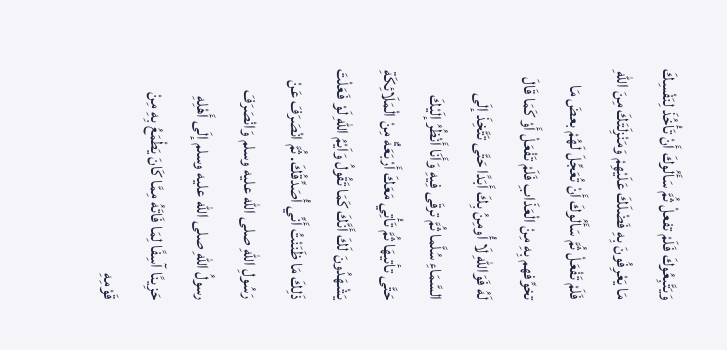وَيَتَّبِعُوكَ فَلَمْ تفعلْ ثُمَّ سَأَلُوكَ أَنْ تَأْخُذَ لِنَفْسِكَ مَا يَعْرِفُونَ بِهِ فَضْلَكَ عَلَيْهِمْ وَمَنْزِلَتَكَ مِنَ اللهِ فَلَمْ تَفْعَلْ ثُمَّ سَأَلُوكَ أَنْ تُعَجِّلَ لَهُمْ بعضَ مَا تخوِّفهم بِهِ مِنْ الْعَذَابِ فَلَمْ تَفْعَلْ أَوْ كَمَا قَالَ لَهُ فَوَاللهِ لَا أُومِنُ بِكَ أَبَدًا حَتَّى تَتَّخِذَ إلَى السَّمَاءِ سُلَّما ثُمَّ ترقَى فِيهِ وَأَنَا أَنْظُرُ إلَيْكَ حَتَّى تأتيهَا ثُمَّ تَأْتِي مَعَكَ أَرْبَعَةٌ مِنْ الْمَلَائِكَةِ يَشْهَدُونَ لَكَ أَنَّكَ كَمَا تَقُولُ وَاَيْمُ اللهِ لَوْ فَعَلْتَ ذَلِكَ مَا ظَنَنْتُ أَنِّي أُصَدِّقُكَ. ثُمَّ انْصَرَفَ عَنْ رَسُولِ اللهِ صلى الله عليه وسلم وَانْصَرَفَ رسولُ اللهِ صلى الله عليه وسلم إلَى أَهْلِهِ حَزِينًا آسِفًا لِمَا فَاتَهُ مِمَّا كَانَ يَطْمَعُ بِهِ مِنْ قَوْمِهِ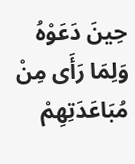حِينَ دَعَوْهُ وَلِمَا رَأَى مِنْ مُبَاعَدَتِهِمْ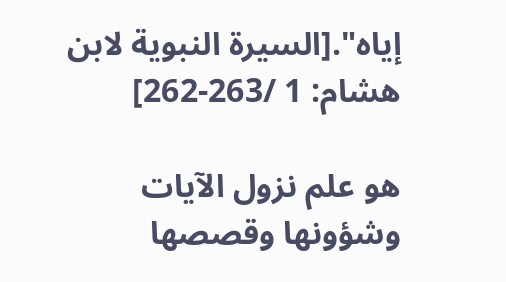إياه".[السيرة النبوية لابن هشام: 1 /263-262]

هو علم نزول الآيات وشؤونها وقصصها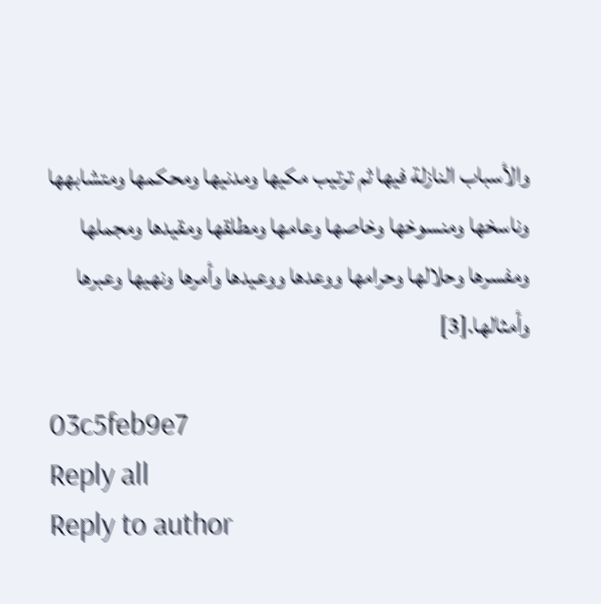والأسباب النازلة فيها ثم ترتيب مكيها ومدنيها ومحكمها ومتشابهها وناسخها ومنسوخها وخاصها وعامها ومطلقها ومقيدها ومجملها ومفسرها وحلالها وحرامها ووعدها ووعيدها وأمرها ونهيها وعبرها وأمثالها.[3]

03c5feb9e7
Reply all
Reply to author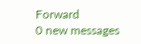Forward
0 new messages